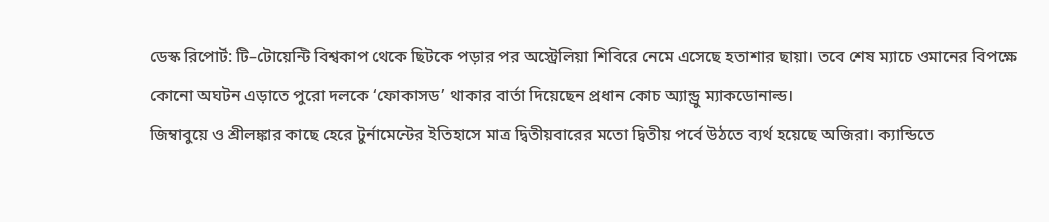ডেস্ক রিপোর্ট: টি–টোয়েন্টি বিশ্বকাপ থেকে ছিটকে পড়ার পর অস্ট্রেলিয়া শিবিরে নেমে এসেছে হতাশার ছায়া। তবে শেষ ম্যাচে ওমানের বিপক্ষে কোনো অঘটন এড়াতে পুরো দলকে ‘ফোকাসড’ থাকার বার্তা দিয়েছেন প্রধান কোচ অ্যান্ড্রু ম্যাকডোনাল্ড।
জিম্বাবুয়ে ও শ্রীলঙ্কার কাছে হেরে টুর্নামেন্টের ইতিহাসে মাত্র দ্বিতীয়বারের মতো দ্বিতীয় পর্বে উঠতে ব্যর্থ হয়েছে অজিরা। ক্যান্ডিতে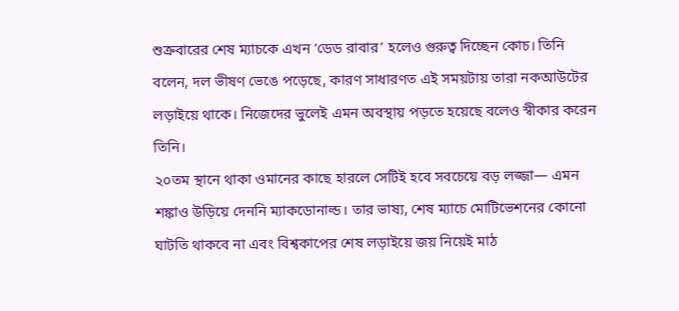শুক্রবারের শেষ ম্যাচকে এখন ‘ডেড রাবার’ হলেও গুরুত্ব দিচ্ছেন কোচ। তিনি বলেন, দল ভীষণ ভেঙে পড়েছে, কারণ সাধারণত এই সময়টায় তারা নকআউটের লড়াইয়ে থাকে। নিজেদের ভুলেই এমন অবস্থায় পড়তে হয়েছে বলেও স্বীকার করেন তিনি।
২০তম স্থানে থাকা ওমানের কাছে হারলে সেটিই হবে সবচেয়ে বড় লজ্জা— এমন শঙ্কাও উড়িয়ে দেননি ম্যাকডোনাল্ড। তার ভাষ্য, শেষ ম্যাচে মোটিভেশনের কোনো ঘাটতি থাকবে না এবং বিশ্বকাপের শেষ লড়াইয়ে জয় নিয়েই মাঠ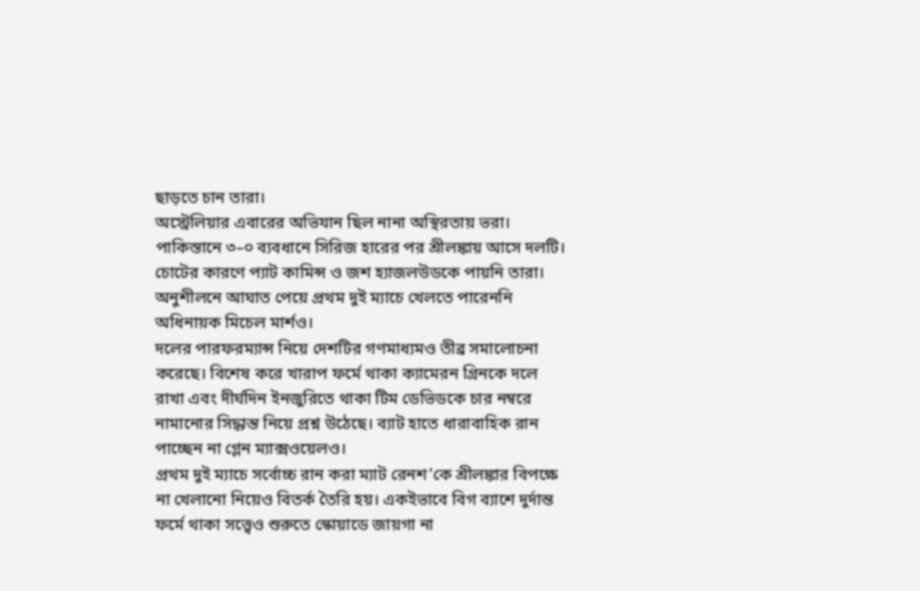ছাড়তে চান তারা।
অস্ট্রেলিয়ার এবারের অভিযান ছিল নানা অস্থিরতায় ভরা। পাকিস্তানে ৩–০ ব্যবধানে সিরিজ হারের পর শ্রীলঙ্কায় আসে দলটি। চোটের কারণে প্যাট কামিন্স ও জশ হ্যাজলউডকে পায়নি তারা। অনুশীলনে আঘাত পেয়ে প্রথম দুই ম্যাচে খেলতে পারেননি অধিনায়ক মিচেল মার্শও।
দলের পারফরম্যান্স নিয়ে দেশটির গণমাধ্যমও তীব্র সমালোচনা করেছে। বিশেষ করে খারাপ ফর্মে থাকা ক্যামেরন গ্রিনকে দলে রাখা এবং দীর্ঘদিন ইনজুরিতে থাকা টিম ডেভিডকে চার নম্বরে নামানোর সিদ্ধান্ত নিয়ে প্রশ্ন উঠেছে। ব্যাট হাতে ধারাবাহিক রান পাচ্ছেন না গ্লেন ম্যাক্সওয়েলও।
প্রথম দুই ম্যাচে সর্বোচ্চ রান করা ম্যাট রেনশ’কে শ্রীলঙ্কার বিপক্ষে না খেলানো নিয়েও বিতর্ক তৈরি হয়। একইভাবে বিগ ব্যাশে দুর্দান্ত ফর্মে থাকা সত্ত্বেও শুরুতে স্কোয়াডে জায়গা না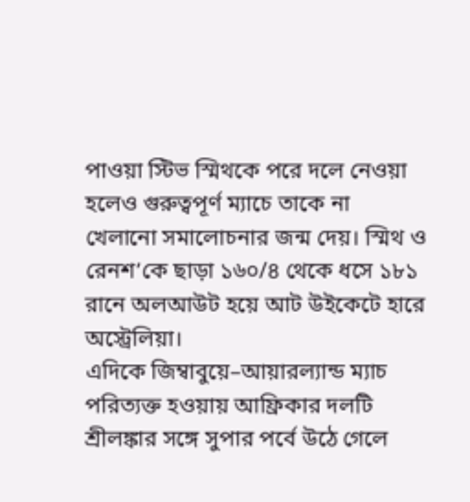পাওয়া স্টিভ স্মিথকে পরে দলে নেওয়া হলেও গুরুত্বপূর্ণ ম্যাচে তাকে না খেলানো সমালোচনার জন্ম দেয়। স্মিথ ও রেনশ’কে ছাড়া ১৬০/৪ থেকে ধসে ১৮১ রানে অলআউট হয়ে আট উইকেটে হারে অস্ট্রেলিয়া।
এদিকে জিম্বাবুয়ে–আয়ারল্যান্ড ম্যাচ পরিত্যক্ত হওয়ায় আফ্রিকার দলটি শ্রীলঙ্কার সঙ্গে সুপার পর্বে উঠে গেলে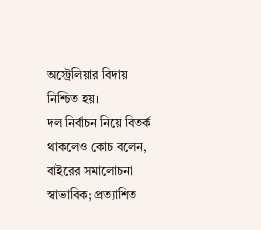অস্ট্রেলিয়ার বিদায় নিশ্চিত হয়।
দল নির্বাচন নিয়ে বিতর্ক থাকলেও কোচ বলেন, বাইরের সমালোচনা স্বাভাবিক; প্রত্যাশিত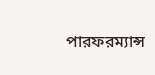পারফরম্যান্স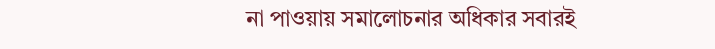না পাওয়ায় সমালোচনার অধিকার সবারই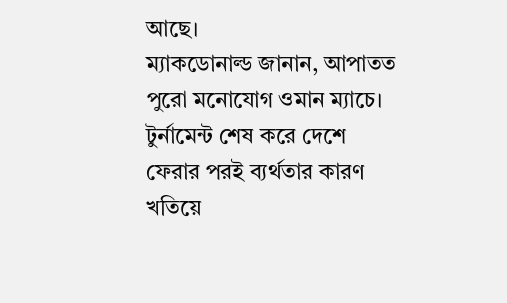আছে।
ম্যাকডোনাল্ড জানান, আপাতত পুরো মনোযোগ ওমান ম্যাচে। টুর্নামেন্ট শেষ করে দেশে ফেরার পরই ব্যর্থতার কারণ খতিয়ে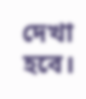দেখা হবে।